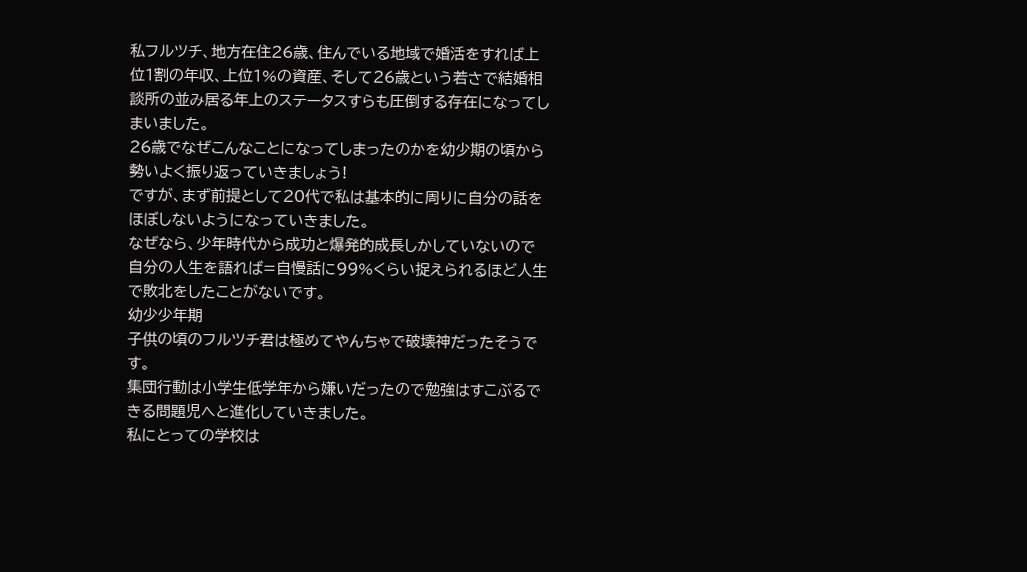私フルツチ、地方在住26歳、住んでいる地域で婚活をすれば上位1割の年収、上位1%の資産、そして26歳という若さで結婚相談所の並み居る年上のステータスすらも圧倒する存在になってしまいました。
26歳でなぜこんなことになってしまったのかを幼少期の頃から勢いよく振り返っていきましょう!
ですが、まず前提として20代で私は基本的に周りに自分の話をほぼしないようになっていきました。
なぜなら、少年時代から成功と爆発的成長しかしていないので自分の人生を語れば=自慢話に99%くらい捉えられるほど人生で敗北をしたことがないです。
幼少少年期
子供の頃のフルツチ君は極めてやんちゃで破壊神だったそうです。
集団行動は小学生低学年から嫌いだったので勉強はすこぶるできる問題児へと進化していきました。
私にとっての学校は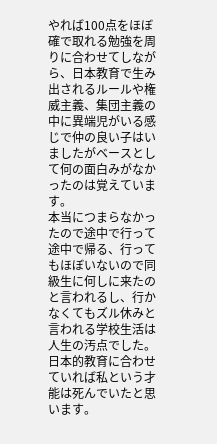やれば100点をほぼ確で取れる勉強を周りに合わせてしながら、日本教育で生み出されるルールや権威主義、集団主義の中に異端児がいる感じで仲の良い子はいましたがベースとして何の面白みがなかったのは覚えています。
本当につまらなかったので途中で行って途中で帰る、行ってもほぼいないので同級生に何しに来たのと言われるし、行かなくてもズル休みと言われる学校生活は人生の汚点でした。
日本的教育に合わせていれば私という才能は死んでいたと思います。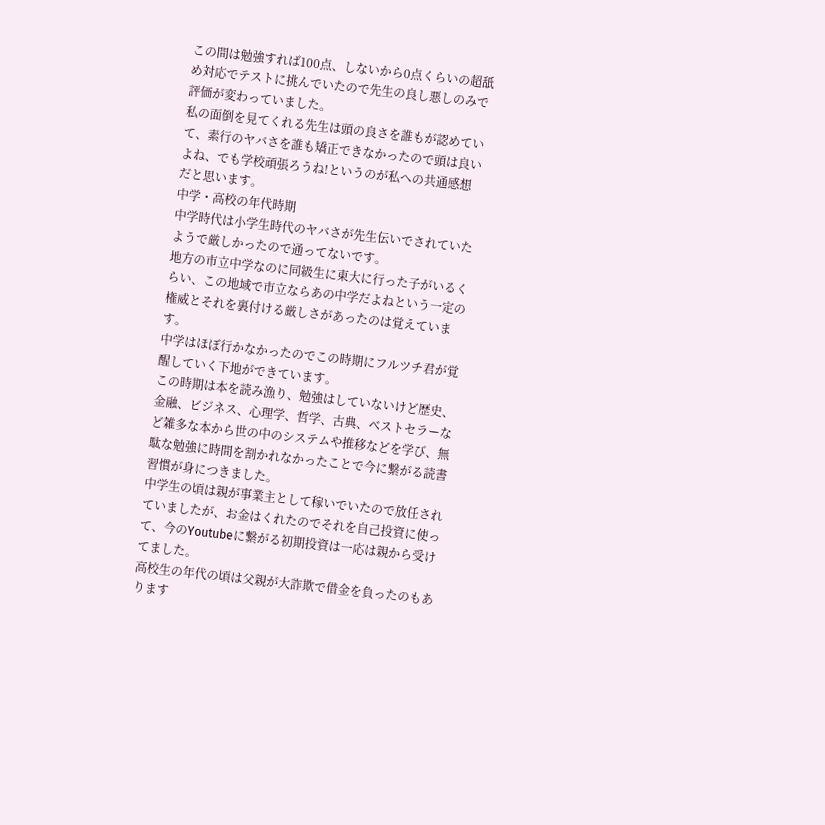この間は勉強すれば100点、しないから0点くらいの超舐め対応でテストに挑んでいたので先生の良し悪しのみで評価が変わっていました。
私の面倒を見てくれる先生は頭の良さを誰もが認めていて、素行のヤバさを誰も矯正できなかったので頭は良いよね、でも学校頑張ろうね!というのが私への共通感想だと思います。
中学・高校の年代時期
中学時代は小学生時代のヤバさが先生伝いでされていたようで厳しかったので通ってないです。
地方の市立中学なのに同級生に東大に行った子がいるくらい、この地域で市立ならあの中学だよねという一定の権威とそれを裏付ける厳しさがあったのは覚えています。
中学はほぼ行かなかったのでこの時期にフルツチ君が覚醒していく下地ができています。
この時期は本を読み漁り、勉強はしていないけど歴史、金融、ビジネス、心理学、哲学、古典、ベストセラーなど雑多な本から世の中のシステムや推移などを学び、無駄な勉強に時間を割かれなかったことで今に繋がる読書習慣が身につきました。
中学生の頃は親が事業主として稼いでいたので放任されていましたが、お金はくれたのでそれを自己投資に使って、今のYoutubeに繋がる初期投資は一応は親から受けてました。
高校生の年代の頃は父親が大詐欺で借金を負ったのもあります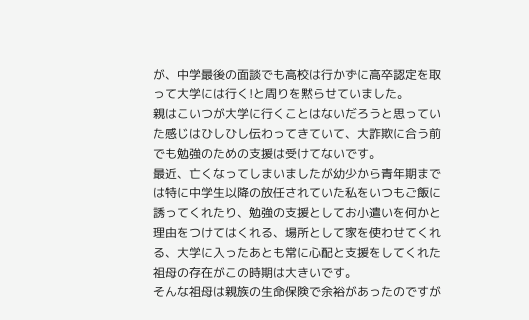が、中学最後の面談でも高校は行かずに高卒認定を取って大学には行く!と周りを黙らせていました。
親はこいつが大学に行くことはないだろうと思っていた感じはひしひし伝わってきていて、大詐欺に合う前でも勉強のための支援は受けてないです。
最近、亡くなってしまいましたが幼少から青年期までは特に中学生以降の放任されていた私をいつもご飯に誘ってくれたり、勉強の支援としてお小遣いを何かと理由をつけてはくれる、場所として家を使わせてくれる、大学に入ったあとも常に心配と支援をしてくれた祖母の存在がこの時期は大きいです。
そんな祖母は親族の生命保険で余裕があったのですが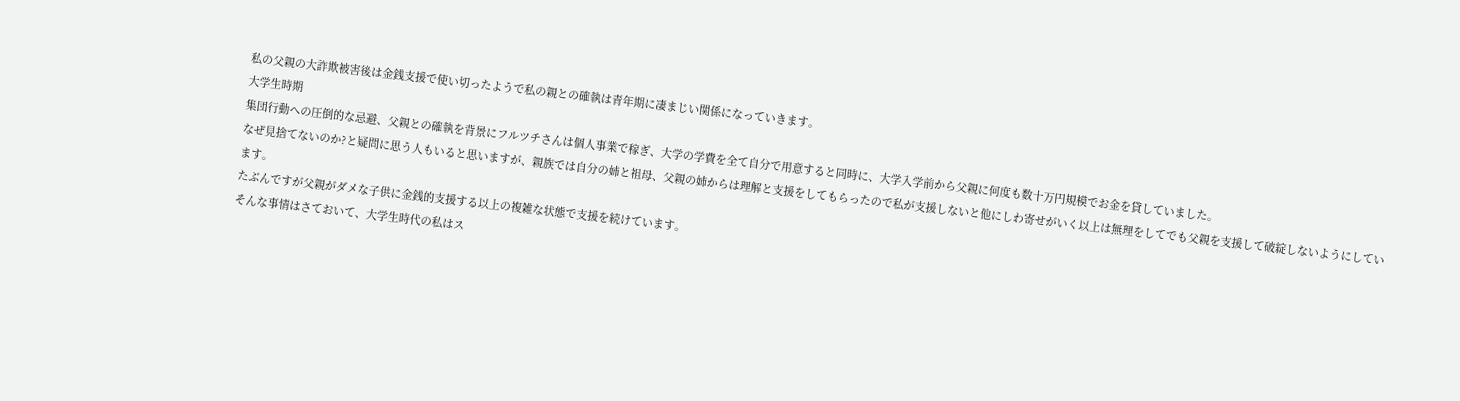私の父親の大詐欺被害後は金銭支援で使い切ったようで私の親との確執は青年期に凄まじい関係になっていきます。
大学生時期
集団行動への圧倒的な忌避、父親との確執を背景にフルツチさんは個人事業で稼ぎ、大学の学費を全て自分で用意すると同時に、大学入学前から父親に何度も数十万円規模でお金を貸していました。
なぜ見捨てないのか?と疑問に思う人もいると思いますが、親族では自分の姉と祖母、父親の姉からは理解と支援をしてもらったので私が支援しないと他にしわ寄せがいく以上は無理をしてでも父親を支援して破綻しないようにしています。
たぶんですが父親がダメな子供に金銭的支援する以上の複雑な状態で支援を続けています。
そんな事情はさておいて、大学生時代の私はス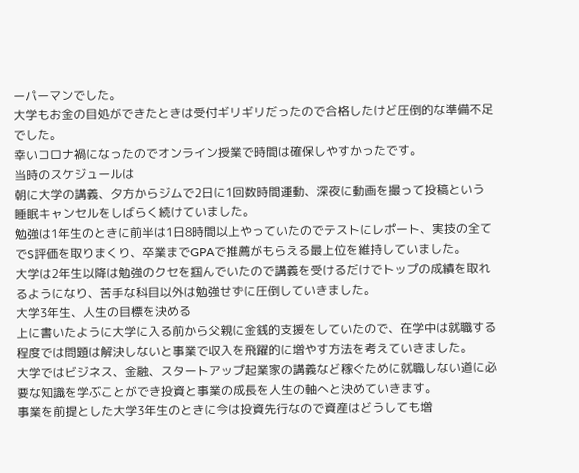ーパーマンでした。
大学もお金の目処ができたときは受付ギリギリだったので合格したけど圧倒的な準備不足でした。
幸いコロナ禍になったのでオンライン授業で時間は確保しやすかったです。
当時のスケジュールは
朝に大学の講義、夕方からジムで2日に1回数時間運動、深夜に動画を撮って投稿という睡眠キャンセルをしばらく続けていました。
勉強は1年生のときに前半は1日8時間以上やっていたのでテストにレポート、実技の全てでS評価を取りまくり、卒業までGPAで推薦がもらえる最上位を維持していました。
大学は2年生以降は勉強のクセを掴んでいたので講義を受けるだけでトップの成績を取れるようになり、苦手な科目以外は勉強せずに圧倒していきました。
大学3年生、人生の目標を決める
上に書いたように大学に入る前から父親に金銭的支援をしていたので、在学中は就職する程度では問題は解決しないと事業で収入を飛躍的に増やす方法を考えていきました。
大学ではビジネス、金融、スタートアップ起業家の講義など稼ぐために就職しない道に必要な知識を学ぶことができ投資と事業の成長を人生の軸へと決めていきます。
事業を前提とした大学3年生のときに今は投資先行なので資産はどうしても増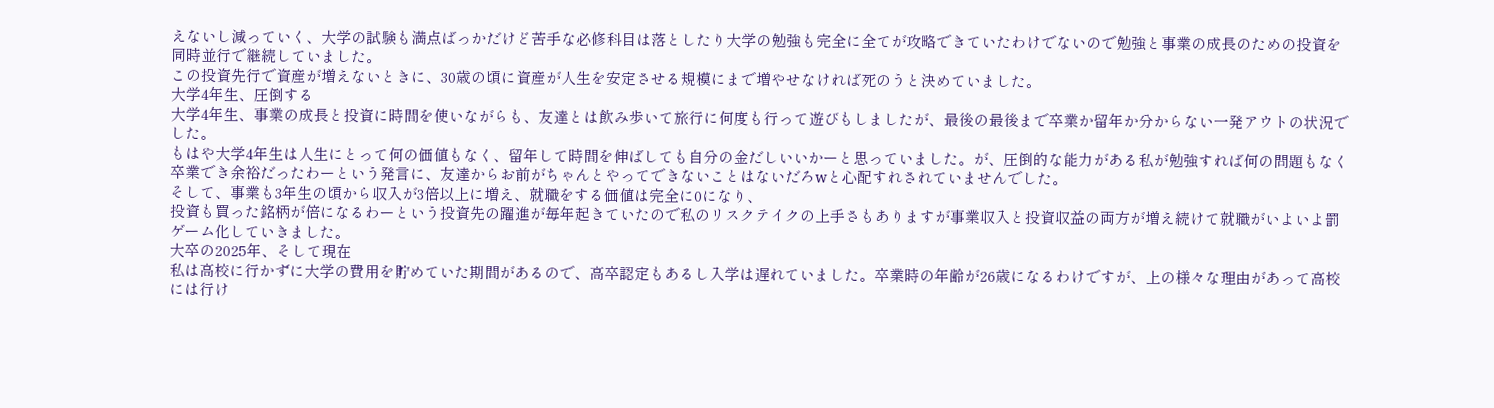えないし減っていく、大学の試験も満点ばっかだけど苦手な必修科目は落としたり大学の勉強も完全に全てが攻略できていたわけでないので勉強と事業の成長のための投資を同時並行で継続していました。
この投資先行で資産が増えないときに、30歳の頃に資産が人生を安定させる規模にまで増やせなければ死のうと決めていました。
大学4年生、圧倒する
大学4年生、事業の成長と投資に時間を使いながらも、友達とは飲み歩いて旅行に何度も行って遊びもしましたが、最後の最後まで卒業か留年か分からない一発アウトの状況でした。
もはや大学4年生は人生にとって何の価値もなく、留年して時間を伸ばしても自分の金だしいいかーと思っていました。が、圧倒的な能力がある私が勉強すれば何の問題もなく卒業でき余裕だったわーという発言に、友達からお前がちゃんとやってできないことはないだろwと心配すれされていませんでした。
そして、事業も3年生の頃から収入が3倍以上に増え、就職をする価値は完全に0になり、
投資も買った銘柄が倍になるわーという投資先の躍進が毎年起きていたので私のリスクテイクの上手さもありますが事業収入と投資収益の両方が増え続けて就職がいよいよ罰ゲーム化していきました。
大卒の2025年、そして現在
私は高校に行かずに大学の費用を貯めていた期間があるので、高卒認定もあるし入学は遅れていました。卒業時の年齢が26歳になるわけですが、上の様々な理由があって高校には行け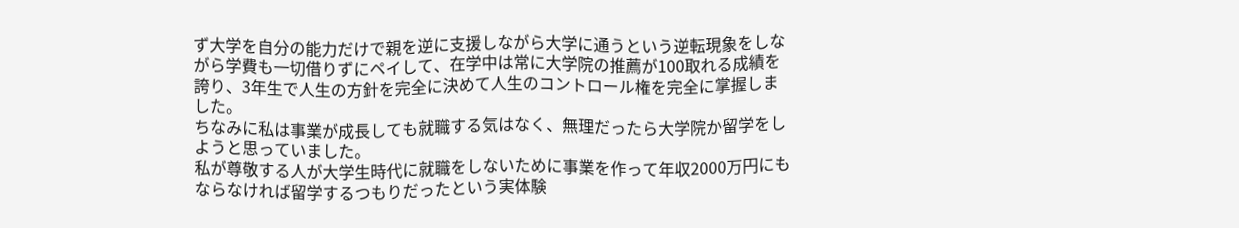ず大学を自分の能力だけで親を逆に支援しながら大学に通うという逆転現象をしながら学費も一切借りずにペイして、在学中は常に大学院の推薦が100取れる成績を誇り、3年生で人生の方針を完全に決めて人生のコントロール権を完全に掌握しました。
ちなみに私は事業が成長しても就職する気はなく、無理だったら大学院か留学をしようと思っていました。
私が尊敬する人が大学生時代に就職をしないために事業を作って年収2000万円にもならなければ留学するつもりだったという実体験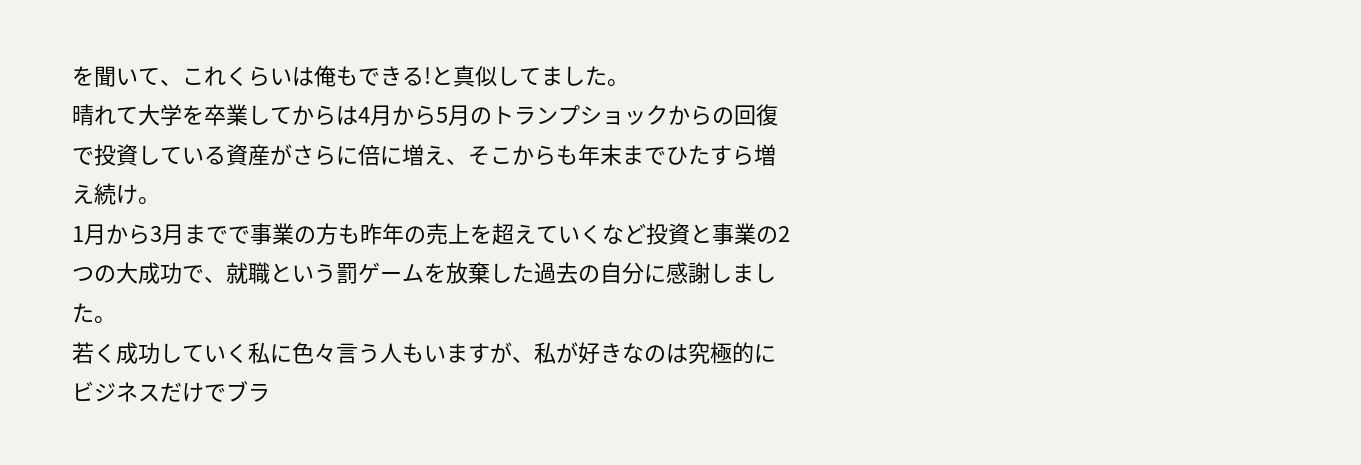を聞いて、これくらいは俺もできる!と真似してました。
晴れて大学を卒業してからは4月から5月のトランプショックからの回復で投資している資産がさらに倍に増え、そこからも年末までひたすら増え続け。
1月から3月までで事業の方も昨年の売上を超えていくなど投資と事業の2つの大成功で、就職という罰ゲームを放棄した過去の自分に感謝しました。
若く成功していく私に色々言う人もいますが、私が好きなのは究極的にビジネスだけでブラ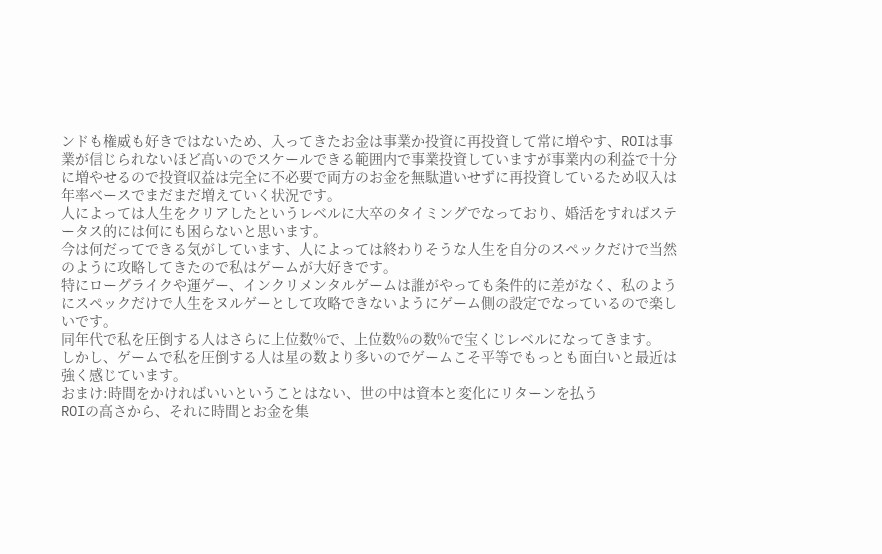ンドも権威も好きではないため、入ってきたお金は事業か投資に再投資して常に増やす、ROIは事業が信じられないほど高いのでスケールできる範囲内で事業投資していますが事業内の利益で十分に増やせるので投資収益は完全に不必要で両方のお金を無駄遣いせずに再投資しているため収入は年率ベースでまだまだ増えていく状況です。
人によっては人生をクリアしたというレベルに大卒のタイミングでなっており、婚活をすればステータス的には何にも困らないと思います。
今は何だってできる気がしています、人によっては終わりそうな人生を自分のスペックだけで当然のように攻略してきたので私はゲームが大好きです。
特にローグライクや運ゲー、インクリメンタルゲームは誰がやっても条件的に差がなく、私のようにスペックだけで人生をヌルゲーとして攻略できないようにゲーム側の設定でなっているので楽しいです。
同年代で私を圧倒する人はさらに上位数%で、上位数%の数%で宝くじレベルになってきます。
しかし、ゲームで私を圧倒する人は星の数より多いのでゲームこそ平等でもっとも面白いと最近は強く感じています。
おまけ:時間をかければいいということはない、世の中は資本と変化にリターンを払う
ROIの高さから、それに時間とお金を集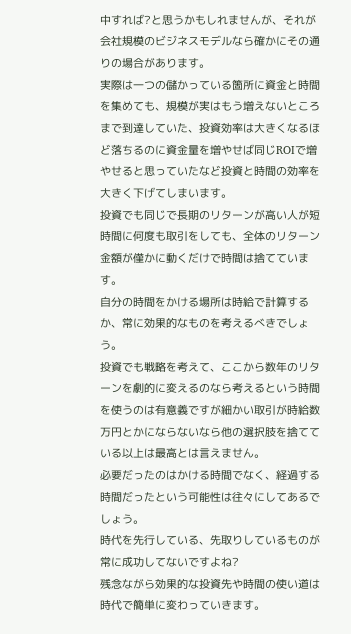中すれば?と思うかもしれませんが、それが会社規模のビジネスモデルなら確かにその通りの場合があります。
実際は一つの儲かっている箇所に資金と時間を集めても、規模が実はもう増えないところまで到達していた、投資効率は大きくなるほど落ちるのに資金量を増やせば同じROIで増やせると思っていたなど投資と時間の効率を大きく下げてしまいます。
投資でも同じで長期のリターンが高い人が短時間に何度も取引をしても、全体のリターン金額が僅かに動くだけで時間は捨てています。
自分の時間をかける場所は時給で計算するか、常に効果的なものを考えるべきでしょう。
投資でも戦略を考えて、ここから数年のリターンを劇的に変えるのなら考えるという時間を使うのは有意義ですが細かい取引が時給数万円とかにならないなら他の選択肢を捨てている以上は最高とは言えません。
必要だったのはかける時間でなく、経過する時間だったという可能性は往々にしてあるでしょう。
時代を先行している、先取りしているものが常に成功してないですよね?
残念ながら効果的な投資先や時間の使い道は時代で簡単に変わっていきます。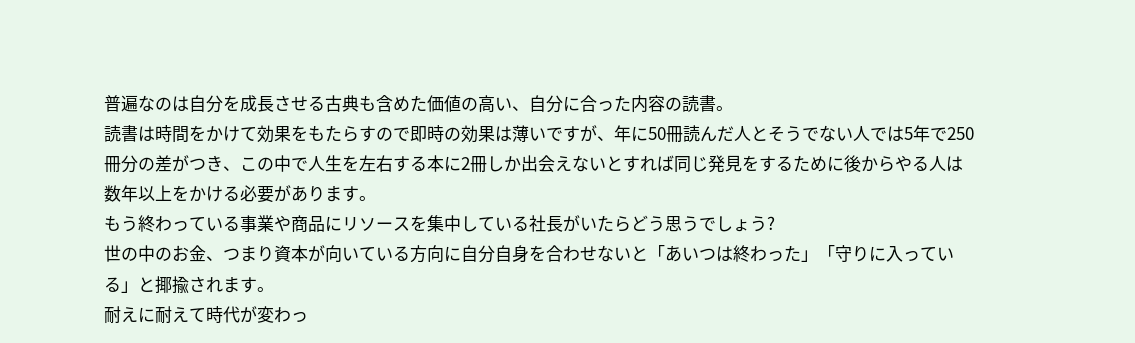普遍なのは自分を成長させる古典も含めた価値の高い、自分に合った内容の読書。
読書は時間をかけて効果をもたらすので即時の効果は薄いですが、年に50冊読んだ人とそうでない人では5年で250冊分の差がつき、この中で人生を左右する本に2冊しか出会えないとすれば同じ発見をするために後からやる人は数年以上をかける必要があります。
もう終わっている事業や商品にリソースを集中している社長がいたらどう思うでしょう?
世の中のお金、つまり資本が向いている方向に自分自身を合わせないと「あいつは終わった」「守りに入っている」と揶揄されます。
耐えに耐えて時代が変わっ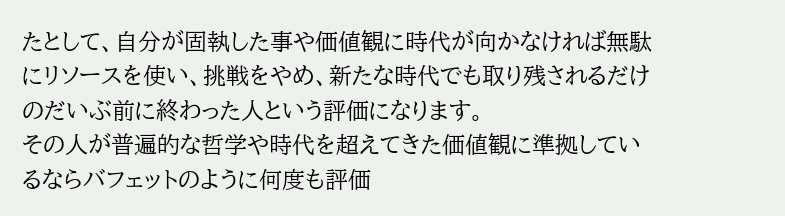たとして、自分が固執した事や価値観に時代が向かなければ無駄にリソースを使い、挑戦をやめ、新たな時代でも取り残されるだけのだいぶ前に終わった人という評価になります。
その人が普遍的な哲学や時代を超えてきた価値観に準拠しているならバフェットのように何度も評価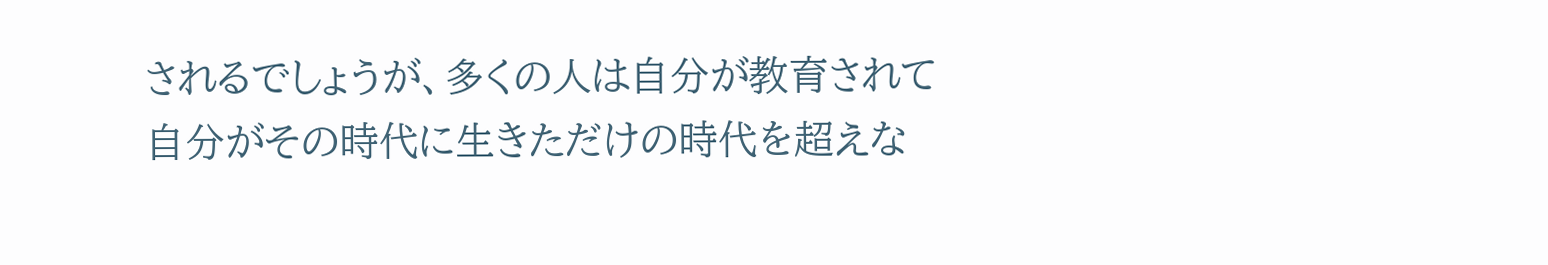されるでしょうが、多くの人は自分が教育されて自分がその時代に生きただけの時代を超えな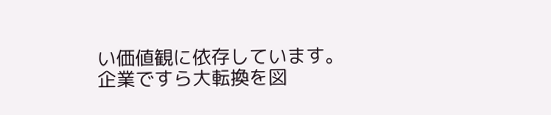い価値観に依存しています。
企業ですら大転換を図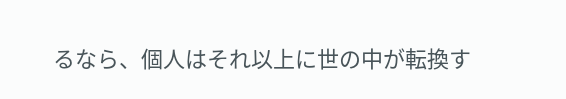るなら、個人はそれ以上に世の中が転換す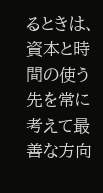るときは、資本と時間の使う先を常に考えて最善な方向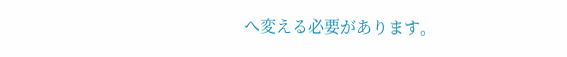へ変える必要があります。